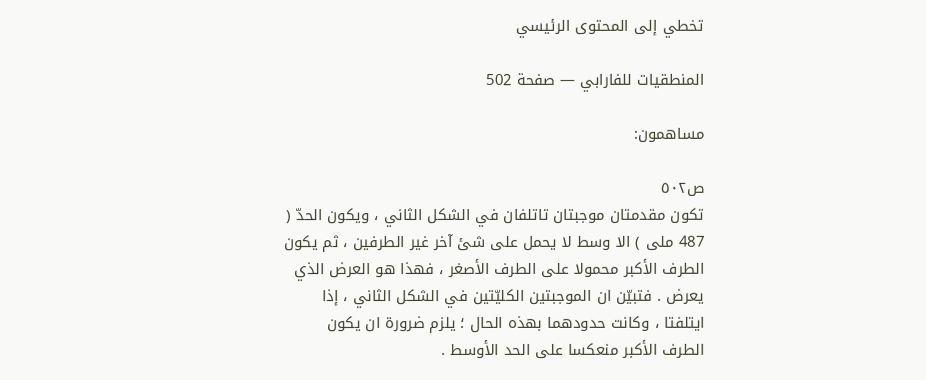تخطي إلى المحتوى الرئيسي

المنطقيات للفارابي — صفحة 502

مساهمون:

ص٥٠٢
تكون مقدمتان موجبتان تاتلفان في الشكل الثاني ، ويكون الحدّ ( 487 ملى ) الا وسط لا يحمل على شئ آخر غير الطرفين ، ثم يكون الطرف الأكبر محمولا على الطرف الأصغر ، فهذا هو العرض الذي يعرض . فتبيّن ان الموجبتين الكليّتين في الشكل الثاني ، إذا ايتلفتا ، وكانت حدودهما بهذه الحال ؛ يلزم ضرورة ان يكون الطرف الأكبر منعكسا على الحد الأوسط .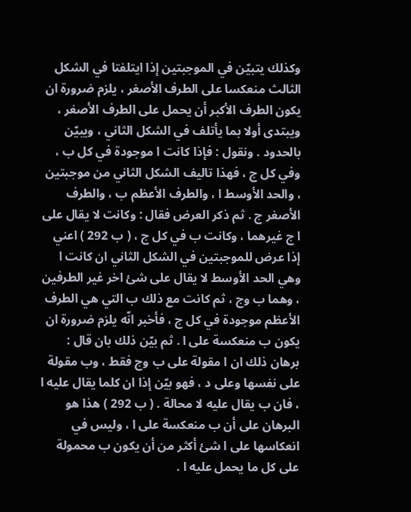وكذلك يتبيّن في الموجبتين إذا ايتلفتا في الشكل الثالث منعكسا على الطرف الأصغر ، يلزم ضرورة ان يكون الطرف الأكبر أن يحمل على الطرف الأصغر ، ويبتدى أولا بما يأتلف في الشكل الثاني ، ويبيّن بالحدود . ونقول : فإذا كانت ا موجودة في كل ب ، وفي كل ج ، فهذا تاليف الشكل الثاني من موجبتين ، والحد الأوسط ا ، والطرف الأعظم ب ، والطرف الأصغر ج . ثم ذكر العرض فقال : وكانت لا يقال على ا ج غيرهما ، وكانت ب في كل ج ، ( ب 292 ) اعني إذا عرض للموجبتين في الشكل الثاني ان كانت ا وهي الحد الأوسط لا يقال على شئ اخر غير الطرفين ، وهما ب وج ، ثم كانت مع ذلك ب التي هي الطرف الأعظم موجودة في كل ج ، فأخبر انّه يلزم ضرورة ان يكون ب منعكسة على ا . ثم بيّن ذلك بان قال : برهان ذلك ان ا مقولة على ب وج فقط ، وب مقولة على نفسها وعلى د ، فهو بيّن إذا ان كلما يقال عليه ا ، فان ب يقال عليه لا محالة . ( ب 292 ) هذا هو البرهان على أن ب منعكسة على ا ، وليس في انعكاسها على ا شئ أكثر من أن يكون ب محمولة على كل ما يحمل عليه ا .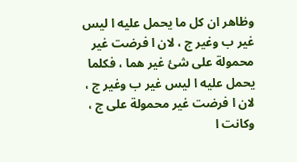وظاهر ان كل ما يحمل عليه ا ليس غير ب وغير ج ، لان ا فرضت غير محمولة على شئ غير هما ، فكلما يحمل عليه ا ليس غير ب وغير ج ، لان ا فرضت غير محمولة على ج ، وكانت ا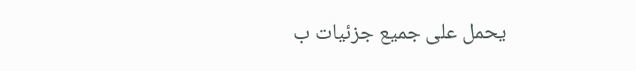يحمل على جميع جزئيات ب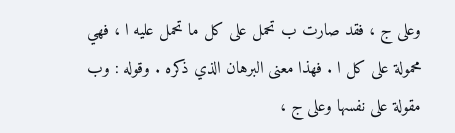وعلى ج ، فقد صارت ب تحمل على كل ما تحمل عليه ا ، فهي محمولة على كل ا . فهذا معنى البرهان الذي ذكره . وقوله : وب مقولة على نفسها وعلى ج ،